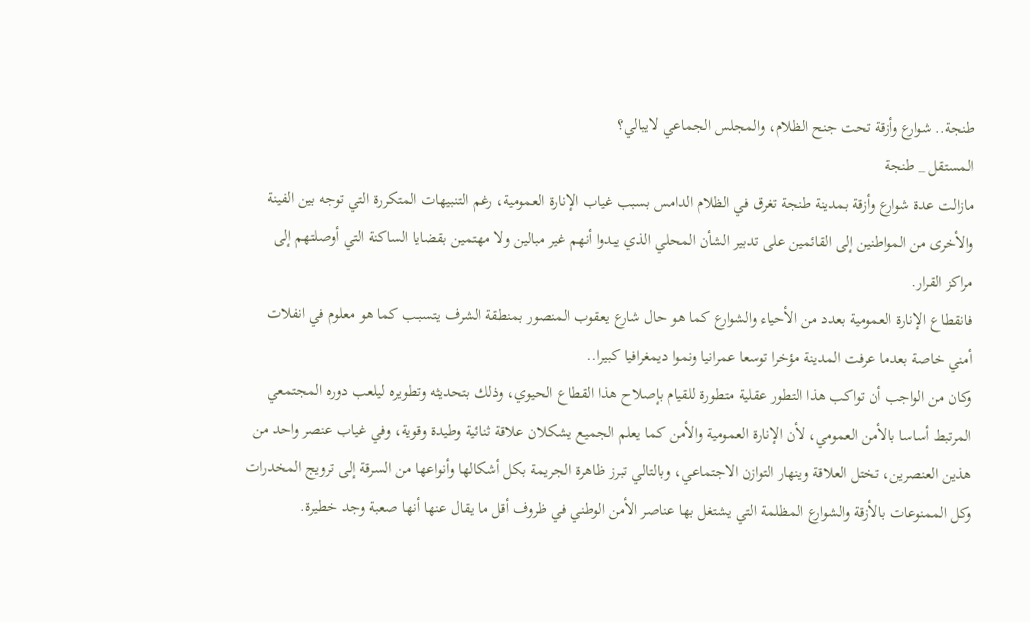طنجة.. شوارع وأزقة تحت جنح الظلام، والمجلس الجماعي لايبالي؟
المستقل _ طنجة
مازالت عدة شوارع وأزقة بمدينة طنجة تغرق في الظلام الدامس بسبب غياب الإنارة العمومية، رغم التنبيهات المتكررة التي توجه بين الفينة والأخرى من المواطنين إلى القائمين على تدبير الشأن المحلي الذي يبدوا أنهم غير مبالين ولا مهتمين بقضايا الساكنة التي أوصلتهم إلى مراكز القرار.
فانقطاع الإنارة العمومية بعدد من الأحياء والشوارع كما هو حال شارع يعقوب المنصور بمنطقة الشرف يتسبـب كما هو معلوم في انفلات أمني خاصة بعدما عرفت المدينة مؤخرا توسعا عمرانيا ونموا ديمغرافيا كبيرا..
وكان من الواجب أن تواكب هذا التطور عقلية متطورة للقيام بإصلاح هذا القطاع الحيوي، وذلك بتحديثه وتطويره ليلعب دوره المجتمعي المرتبط أساسا بالأمن العمومي، لأن الإنارة العمومية والأمن كما يعلم الجميع يشكلان علاقة ثنائية وطيدة وقوية، وفي غياب عنصر واحد من هذين العنصرين، تختل العلاقة وينهار التوازن الاجتماعي، وبالتالي تبرز ظاهرة الجريمة بكل أشكالها وأنواعها من السرقة إلى ترويج المخدرات وكل الممنوعات بالأزقة والشوارع المظلمة التي يشتغل بها عناصر الأمن الوطني في ظروف أقل ما يقال عنها أنها صعبة وجد خطيرة.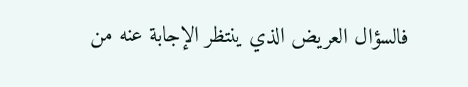فالسؤال العريض الذي ينتظر الإجابة عنه من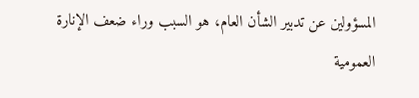المسؤولين عن تدبير الشأن العام، هو السبب وراء ضعف الإنارة العمومية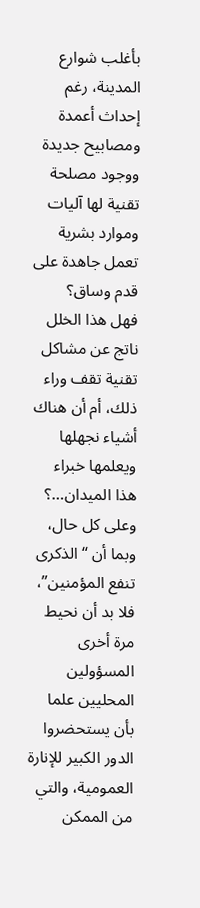بأغلب شوارع المدينة، رغم إحداث أعمدة ومصابيح جديدة ووجود مصلحة تقنية لها آليات وموارد بشرية تعمل جاهدة على قدم وساق؟
فهل هذا الخلل ناتج عن مشاكل تقنية تقف وراء ذلك، أم أن هناك أشياء نجهلها ويعلمها خبراء هذا الميدان…؟
وعلى كل حال، وبما أن “الذكرى تنفع المؤمنين”، فلا بد أن نحيط مرة أخرى المسؤولين المحليين علما بأن يستحضروا الدور الكبير للإنارة العمومية، والتي من الممكن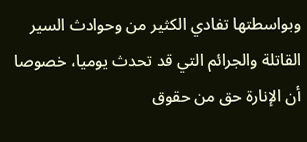وبواسطتها تفادي الكثير من وحوادث السير القاتلة والجرائم التي قد تحدث يوميا، خصوصا أن الإنارة حق من حقوق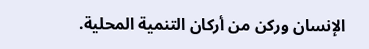الإنسان وركن من أركان التنمية المحلية.